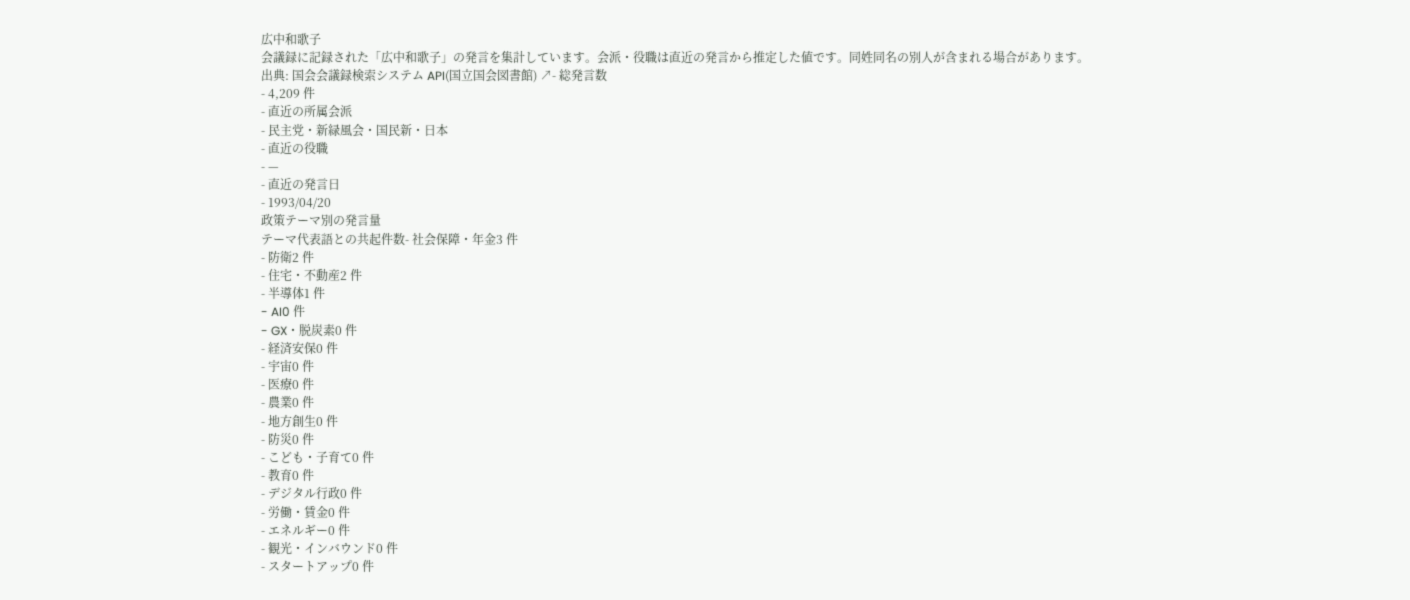広中和歌子
会議録に記録された「広中和歌子」の発言を集計しています。会派・役職は直近の発言から推定した値です。同姓同名の別人が含まれる場合があります。
出典: 国会会議録検索システム API(国立国会図書館) ↗- 総発言数
- 4,209 件
- 直近の所属会派
- 民主党・新緑風会・国民新・日本
- 直近の役職
- —
- 直近の発言日
- 1993/04/20
政策テーマ別の発言量
テーマ代表語との共起件数- 社会保障・年金3 件
- 防衛2 件
- 住宅・不動産2 件
- 半導体1 件
- AI0 件
- GX・脱炭素0 件
- 経済安保0 件
- 宇宙0 件
- 医療0 件
- 農業0 件
- 地方創生0 件
- 防災0 件
- こども・子育て0 件
- 教育0 件
- デジタル行政0 件
- 労働・賃金0 件
- エネルギー0 件
- 観光・インバウンド0 件
- スタートアップ0 件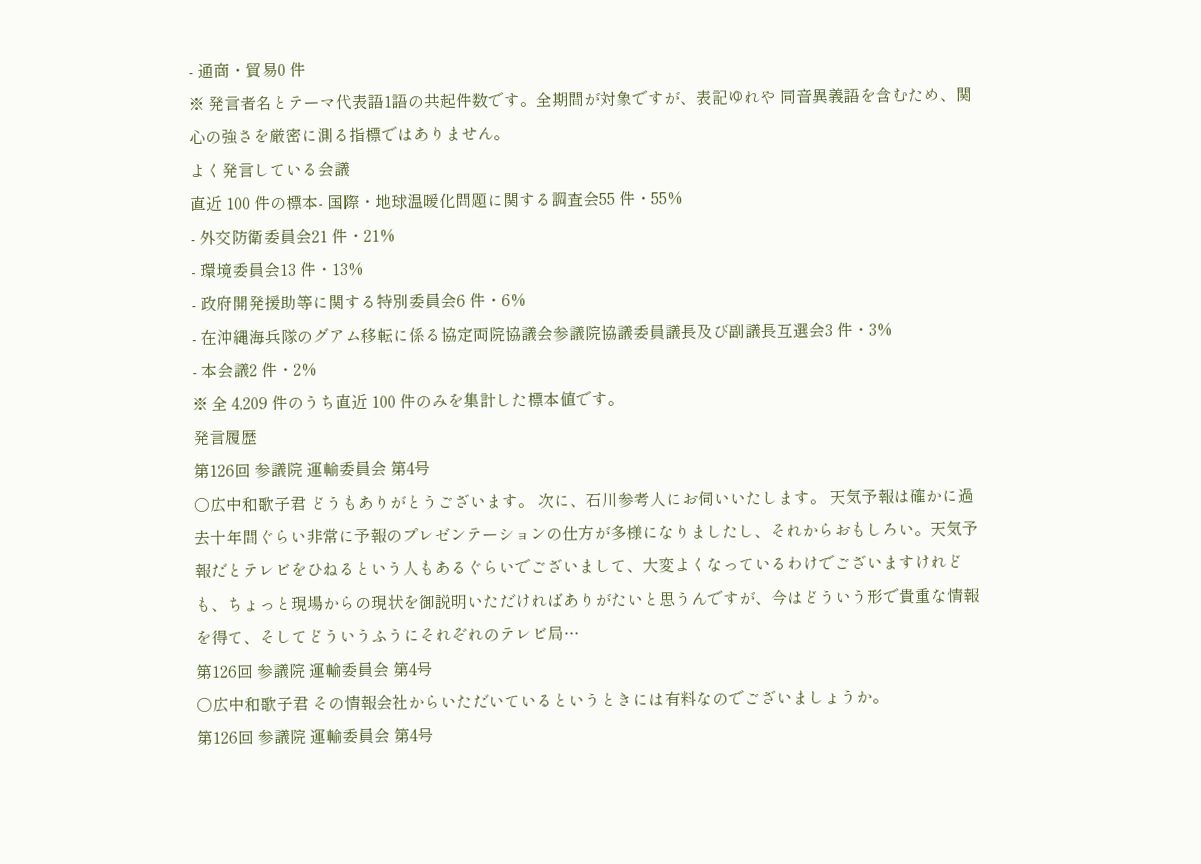- 通商・貿易0 件
※ 発言者名とテーマ代表語1語の共起件数です。全期間が対象ですが、表記ゆれや 同音異義語を含むため、関心の強さを厳密に測る指標ではありません。
よく発言している会議
直近 100 件の標本- 国際・地球温暖化問題に関する調査会55 件・55%
- 外交防衛委員会21 件・21%
- 環境委員会13 件・13%
- 政府開発援助等に関する特別委員会6 件・6%
- 在沖縄海兵隊のグアム移転に係る協定両院協議会参議院協議委員議長及び副議長互選会3 件・3%
- 本会議2 件・2%
※ 全 4,209 件のうち直近 100 件のみを集計した標本値です。
発言履歴
第126回 参議院 運輸委員会 第4号
○広中和歌子君 どうもありがとうございます。 次に、石川参考人にお伺いいたします。 天気予報は確かに過去十年間ぐらい非常に予報のプレゼンテーションの仕方が多様になりましたし、それからおもしろい。天気予報だとテレビをひねるという人もあるぐらいでございまして、大変よくなっているわけでございますけれども、ちょっと現場からの現状を御説明いただければありがたいと思うんですが、今はどういう形で貴重な情報を得て、そしてどういうふうにそれぞれのテレビ局…
第126回 参議院 運輸委員会 第4号
○広中和歌子君 その情報会社からいただいているというときには有料なのでございましょうか。
第126回 参議院 運輸委員会 第4号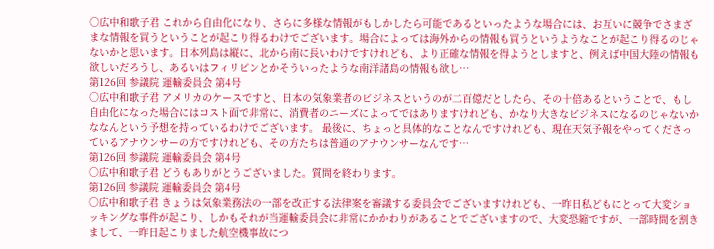○広中和歌子君 これから自由化になり、さらに多様な情報がもしかしたら可能であるといったような場合には、お互いに競争でさまざまな情報を買うということが起こり得るわけでございます。場合によっては海外からの情報も買うというようなことが起こり得るのじゃないかと思います。日本列島は縦に、北から南に長いわけですけれども、より正確な情報を得ようとしますと、例えば中国大陸の情報も欲しいだろうし、あるいはフィリピンとかそういったような南洋諸島の情報も欲し…
第126回 参議院 運輸委員会 第4号
○広中和歌子君 アメリカのケースですと、日本の気象業者のビジネスというのが二百億だとしたら、その十倍あるということで、もし自由化になった場合にはコスト面で非常に、消費者のニーズによってではありますけれども、かなり大きなビジネスになるのじゃないかななんという予想を持っているわけでございます。 最後に、ちょっと具体的なことなんですけれども、現在天気予報をやってくださっているアナウンサーの方ですけれども、その方たちは普通のアナウンサーなんです…
第126回 参議院 運輸委員会 第4号
○広中和歌子君 どうもありがとうございました。質問を終わります。
第126回 参議院 運輸委員会 第4号
○広中和歌子君 きょうは気象業務法の一部を改正する法律案を審議する委員会でございますけれども、一昨日私どもにとって大変ショッキングな事件が起こり、しかもそれが当運輸委員会に非常にかかわりがあることでございますので、大変恐縮ですが、一部時間を割きまして、一昨日起こりました航空機事故につ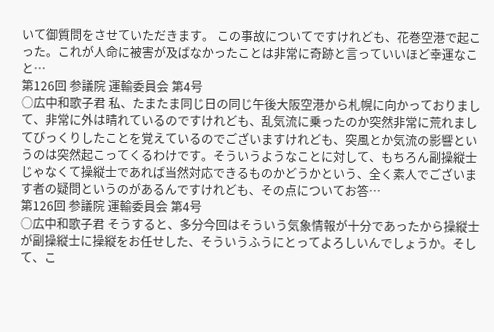いて御質問をさせていただきます。 この事故についてですけれども、花巻空港で起こった。これが人命に被害が及ばなかったことは非常に奇跡と言っていいほど幸運なこと…
第126回 参議院 運輸委員会 第4号
○広中和歌子君 私、たまたま同じ日の同じ午後大阪空港から札幌に向かっておりまして、非常に外は晴れているのですけれども、乱気流に乗ったのか突然非常に荒れましてびっくりしたことを覚えているのでございますけれども、突風とか気流の影響というのは突然起こってくるわけです。そういうようなことに対して、もちろん副操縦士じゃなくて操縦士であれば当然対応できるものかどうかという、全く素人でございます者の疑問というのがあるんですけれども、その点についてお答…
第126回 参議院 運輸委員会 第4号
○広中和歌子君 そうすると、多分今回はそういう気象情報が十分であったから操縦士が副操縦士に操縦をお任せした、そういうふうにとってよろしいんでしょうか。そして、こ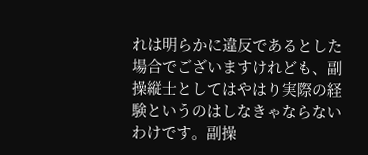れは明らかに違反であるとした場合でございますけれども、副操縦士としてはやはり実際の経験というのはしなきゃならないわけです。副操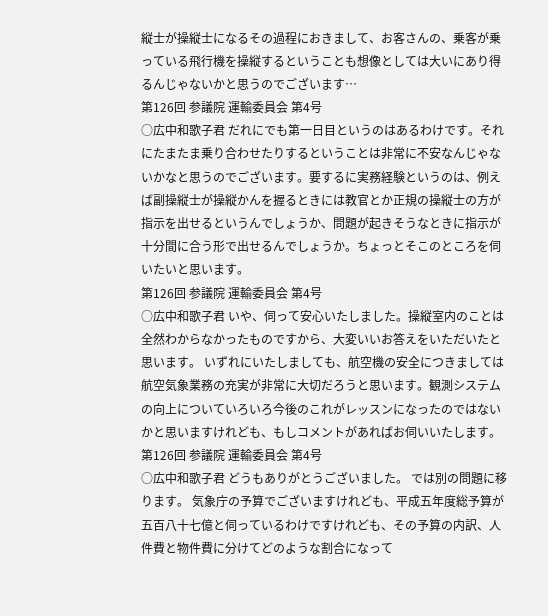縦士が操縦士になるその過程におきまして、お客さんの、乗客が乗っている飛行機を操縦するということも想像としては大いにあり得るんじゃないかと思うのでございます…
第126回 参議院 運輸委員会 第4号
○広中和歌子君 だれにでも第一日目というのはあるわけです。それにたまたま乗り合わせたりするということは非常に不安なんじゃないかなと思うのでございます。要するに実務経験というのは、例えば副操縦士が操縦かんを握るときには教官とか正規の操縦士の方が指示を出せるというんでしょうか、問題が起きそうなときに指示が十分間に合う形で出せるんでしょうか。ちょっとそこのところを伺いたいと思います。
第126回 参議院 運輸委員会 第4号
○広中和歌子君 いや、伺って安心いたしました。操縦室内のことは全然わからなかったものですから、大変いいお答えをいただいたと思います。 いずれにいたしましても、航空機の安全につきましては航空気象業務の充実が非常に大切だろうと思います。観測システムの向上についていろいろ今後のこれがレッスンになったのではないかと思いますけれども、もしコメントがあればお伺いいたします。
第126回 参議院 運輸委員会 第4号
○広中和歌子君 どうもありがとうございました。 では別の問題に移ります。 気象庁の予算でございますけれども、平成五年度総予算が五百八十七億と伺っているわけですけれども、その予算の内訳、人件費と物件費に分けてどのような割合になって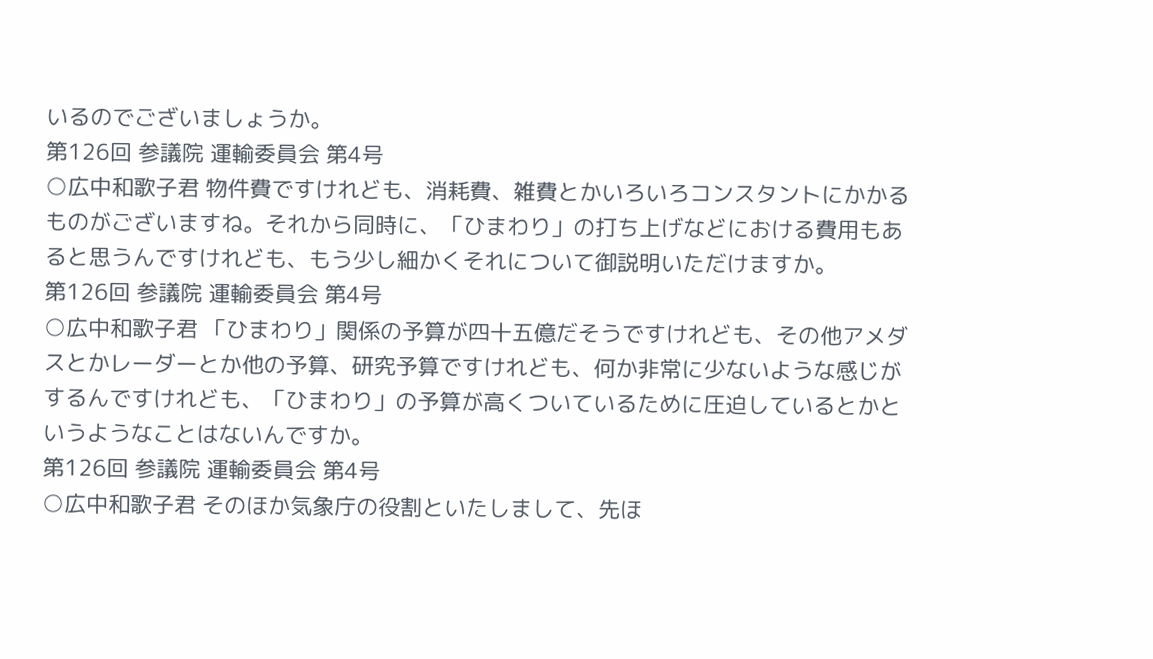いるのでございましょうか。
第126回 参議院 運輸委員会 第4号
○広中和歌子君 物件費ですけれども、消耗費、雑費とかいろいろコンスタントにかかるものがございますね。それから同時に、「ひまわり」の打ち上げなどにおける費用もあると思うんですけれども、もう少し細かくそれについて御説明いただけますか。
第126回 参議院 運輸委員会 第4号
○広中和歌子君 「ひまわり」関係の予算が四十五億だそうですけれども、その他アメダスとかレーダーとか他の予算、研究予算ですけれども、何か非常に少ないような感じがするんですけれども、「ひまわり」の予算が高くついているために圧迫しているとかというようなことはないんですか。
第126回 参議院 運輸委員会 第4号
○広中和歌子君 そのほか気象庁の役割といたしまして、先ほ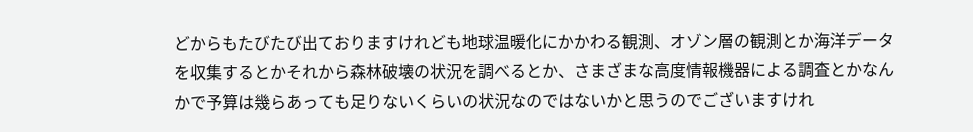どからもたびたび出ておりますけれども地球温暖化にかかわる観測、オゾン層の観測とか海洋データを収集するとかそれから森林破壊の状況を調べるとか、さまざまな高度情報機器による調査とかなんかで予算は幾らあっても足りないくらいの状況なのではないかと思うのでございますけれ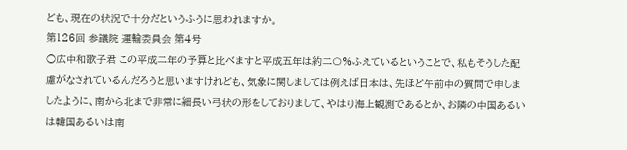ども、現在の状況で十分だというふうに思われますか。
第126回 参議院 運輸委員会 第4号
○広中和歌子君 この平成二年の予算と比べますと平成五年は約二〇%ふえているということで、私もそうした配慮がなされているんだろうと思いますけれども、気象に関しましては例えば日本は、先ほど午前中の質問で申しましたように、南から北まで非常に細長い弓状の形をしておりまして、やはり海上観測であるとか、お隣の中国あるいは韓国あるいは南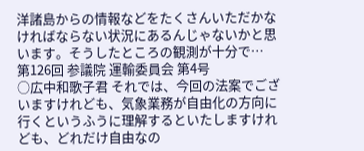洋諸島からの情報などをたくさんいただかなければならない状況にあるんじゃないかと思います。そうしたところの観測が十分で…
第126回 参議院 運輸委員会 第4号
○広中和歌子君 それでは、今回の法案でございますけれども、気象業務が自由化の方向に行くというふうに理解するといたしますけれども、どれだけ自由なの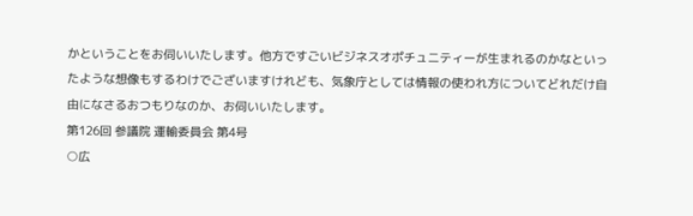かということをお伺いいたします。他方ですごいビジネスオポチュニティーが生まれるのかなといったような想像もするわけでございますけれども、気象庁としては情報の使われ方についてどれだけ自由になさるおつもりなのか、お伺いいたします。
第126回 参議院 運輸委員会 第4号
○広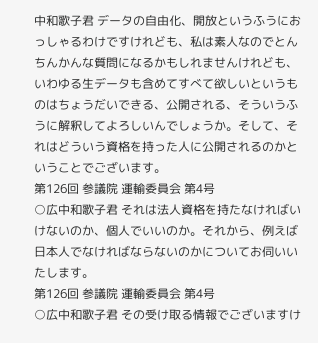中和歌子君 データの自由化、開放というふうにおっしゃるわけですけれども、私は素人なのでとんちんかんな質問になるかもしれませんけれども、いわゆる生データも含めてすべて欲しいというものはちょうだいできる、公開される、そういうふうに解釈してよろしいんでしょうか。そして、それはどういう資格を持った人に公開されるのかということでございます。
第126回 参議院 運輸委員会 第4号
○広中和歌子君 それは法人資格を持たなければいけないのか、個人でいいのか。それから、例えば日本人でなければならないのかについてお伺いいたします。
第126回 参議院 運輸委員会 第4号
○広中和歌子君 その受け取る情報でございますけ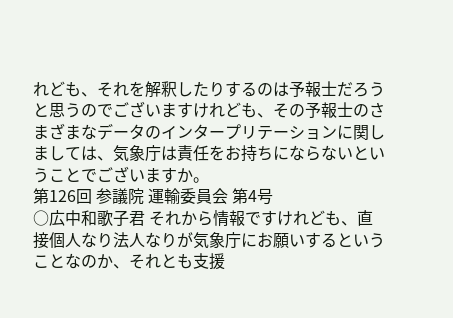れども、それを解釈したりするのは予報士だろうと思うのでございますけれども、その予報士のさまざまなデータのインタープリテーションに関しましては、気象庁は責任をお持ちにならないということでございますか。
第126回 参議院 運輸委員会 第4号
○広中和歌子君 それから情報ですけれども、直接個人なり法人なりが気象庁にお願いするということなのか、それとも支援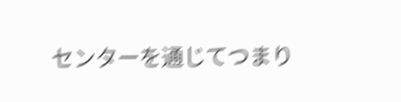センターを通じてつまり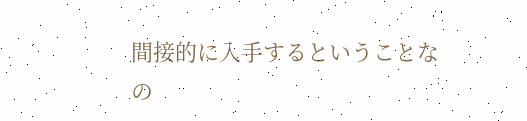間接的に入手するということなの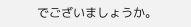でございましょうか。